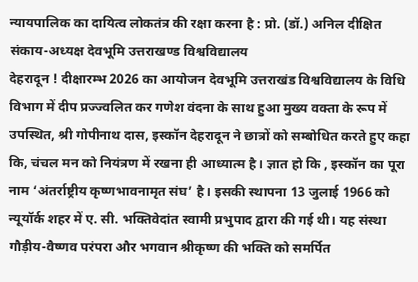न्यायपालिक का दायित्व लोकतंत्र की रक्षा करना है : प्रो. (डॉ.) अनिल दीक्षित संकाय-अध्यक्ष देवभूमि उत्तराखण्ड विश्वविद्यालय
देहरादून ! दीक्षारम्भ 2026 का आयोजन देवभूमि उत्तराखंड विश्वविद्यालय के विधि विभाग में दीप प्रज्ज्वलित कर गणेश वंदना के साथ हुआ मुख्य वक्ता के रूप में उपस्थित, श्री गोपीनाथ दास, इस्कॉन देहरादून ने छात्रों को सम्बोधित करते हुए कहा कि, चंचल मन को नियंत्रण में रखना ही आध्यात्म है। ज्ञात हो कि , इस्कॉन का पूरा नाम ‘अंतर्राष्ट्रीय कृष्णभावनामृत संघ’ है। इसकी स्थापना 13 जुलाई 1966 को न्यूयॉर्क शहर में ए. सी. भक्तिवेदांत स्वामी प्रभुपाद द्वारा की गई थी। यह संस्था गौड़ीय-वैष्णव परंपरा और भगवान श्रीकृष्ण की भक्ति को समर्पित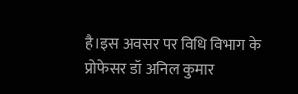है।इस अवसर पर विधि विभाग के प्रोफेसर डॉ अनिल कुमार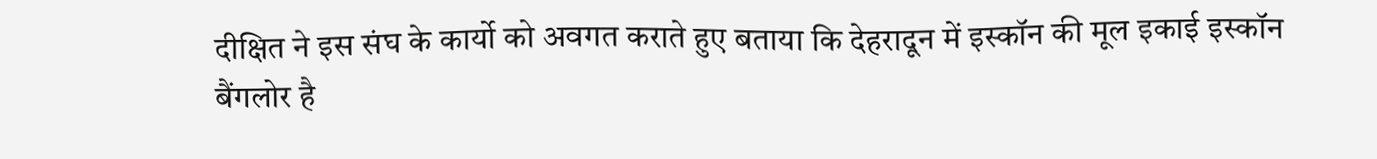दीक्षित ने इस संघ के कार्यो को अवगत कराते हुए बताया कि देहरादून में इस्कॉन की मूल इकाई इस्कॉन बैंगलोर है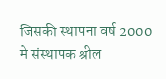जिसकी स्थापना वर्ष 2000 मे संस्थापक श्रील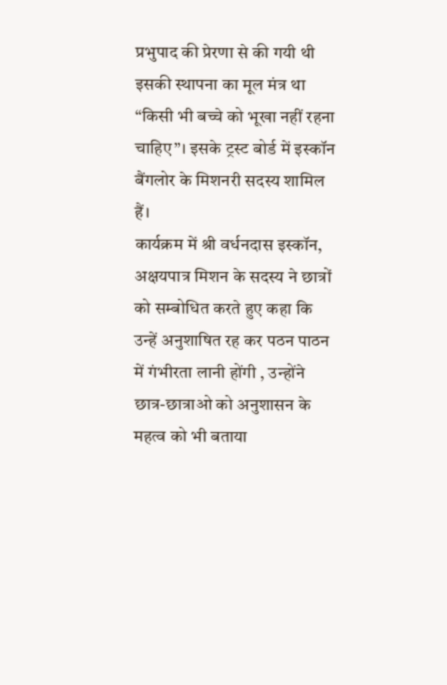प्रभुपाद की प्रेरणा से की गयी थी इसकी स्थापना का मूल मंत्र था “किसी भी बच्चे को भूखा नहीं रहना चाहिए”। इसके ट्रस्ट बोर्ड में इस्कॉन बैंगलोर के मिशनरी सदस्य शामिल हैं।
कार्यक्रम में श्री वर्धनदास इस्कॉन, अक्षयपात्र मिशन के सदस्य ने छात्रों को सम्बोधित करते हुए कहा कि उन्हें अनुशाषित रह कर पठन पाठन में गंभीरता लानी होंगी , उन्होंने छात्र-छात्राओ को अनुशासन के महत्व को भी बताया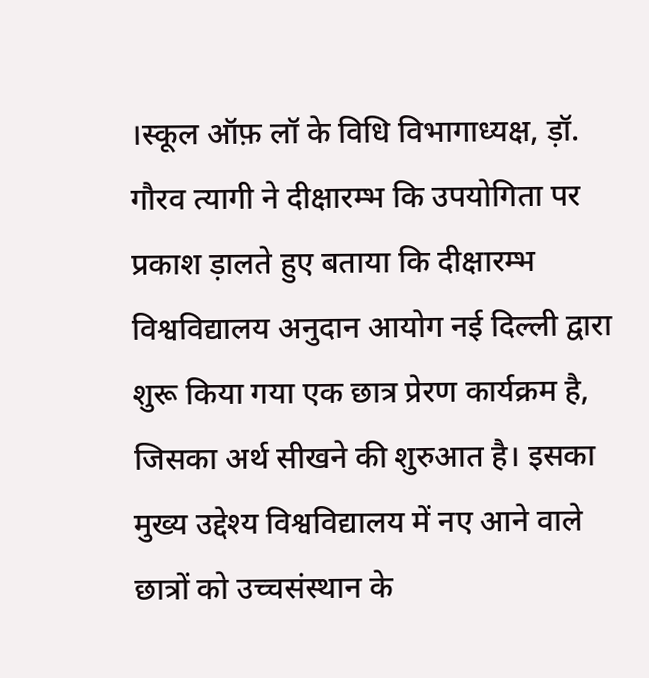।स्कूल ऑफ़ लॉ के विधि विभागाध्यक्ष, ड़ॉ. गौरव त्यागी ने दीक्षारम्भ कि उपयोगिता पर प्रकाश ड़ालते हुए बताया कि दीक्षारम्भ विश्वविद्यालय अनुदान आयोग नई दिल्ली द्वारा शुरू किया गया एक छात्र प्रेरण कार्यक्रम है, जिसका अर्थ सीखने की शुरुआत है। इसका मुख्य उद्देश्य विश्वविद्यालय में नए आने वाले छात्रों को उच्चसंस्थान के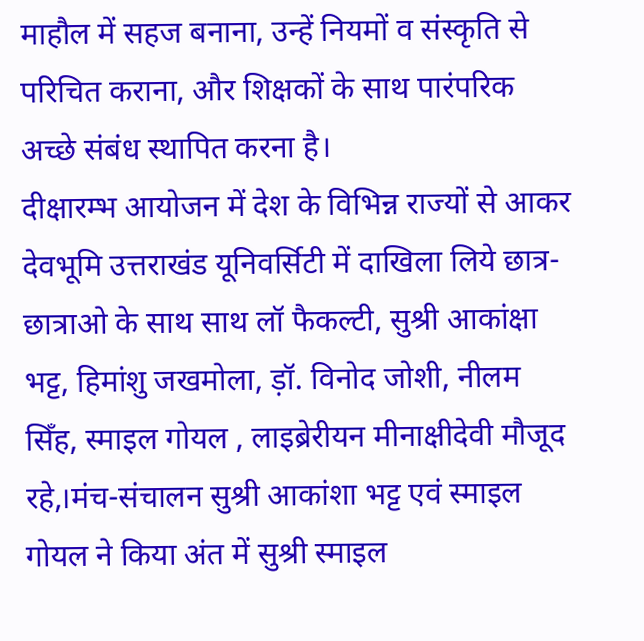माहौल में सहज बनाना, उन्हें नियमों व संस्कृति से परिचित कराना, और शिक्षकों के साथ पारंपरिक अच्छे संबंध स्थापित करना है।
दीक्षारम्भ आयोजन में देश के विभिन्न राज्यों से आकर देवभूमि उत्तराखंड यूनिवर्सिटी में दाखिला लिये छात्र-छात्राओ के साथ साथ लॉ फैकल्टी, सुश्री आकांक्षा भट्ट, हिमांशु जखमोला, ड़ॉ. विनोद जोशी, नीलम सिँह, स्माइल गोयल , लाइब्रेरीयन मीनाक्षीदेवी मौजूद रहे,।मंच-संचालन सुश्री आकांशा भट्ट एवं स्माइल गोयल ने किया अंत में सुश्री स्माइल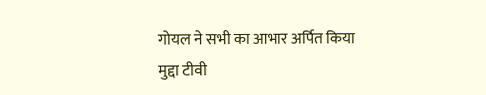गोयल ने सभी का आभार अर्पित किया
मुद्दा टीवी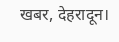खबर, देहरादून।